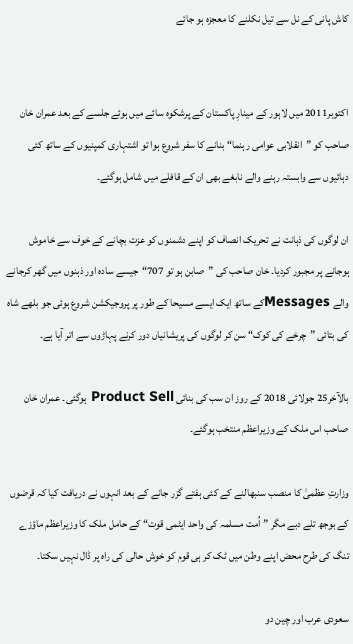کاش پانی کے نل سے تیل نکلنے کا معجزہ ہو جائے


اکتوبر2011 میں لاہور کے مینارِ پاکستان کے پرشکوہ سائے میں ہوئے جلسے کے بعد عمران خان صاحب کو ”انقلابی عوامی رہنما“ بنانے کا سفر شروع ہوا تو اشتہاری کمپنیوں کے ساتھ کئی دہائیوں سے وابستہ رہنے والے نابغے بھی ان کے قافلے میں شامل ہوگئے۔

ان لوگوں کی ذہانت نے تحریک انصاف کو اپنے دشمنوں کو عزت بچانے کے خوف سے خاموش ہوجانے پر مجبور کردیا۔ خان صاحب کی ”صابن ہو تو 707“جیسے سادہ اور ذہنوں میں گھر کرجانے والے Messagesکے ساتھ ایک ایسے مسیحا کے طور پر پروجیکشن شروع ہوئی جو بلھے شاہ کی بتائی ”چرخے کی کوک“ سن کر لوگوں کی پریشانیاں دور کرنے پہاڑوں سے اتر آیا ہے۔

بالآخر25 جولائی 2018 کے روز ان سب کی بنائی Product Sell ہوگئی۔ عمران خان صاحب اس ملک کے وزیراعظم منتخب ہوگئے۔

وزارتِ عظمیٰ کا منصب سنبھالنے کے کئی ہفتے گزر جانے کے بعد انہوں نے دریافت کیا کہ قرضوں کے بوجھ تلے دبے مگر ”اُمت مسلمہ کی واحد ایٹمی قوت“ کے حامل ملک کا وزیراعظم ماؤزے تنگ کی طرح محض اپنے وطن میں ٹک کر ہی قوم کو خوش حالی کی راہ پر ڈال نہیں سکتا۔

سعودی عرب اور چین دو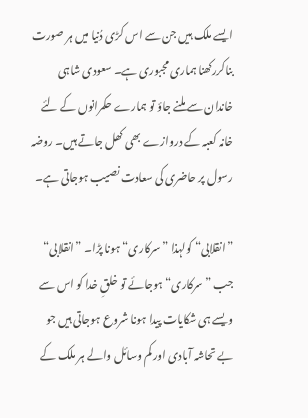ایسے ملک ہیں جن سے اس کڑی دُنیا میں ہر صورت بناکررکھنا ہماری مجبوری ہے۔ سعودی شاہی خاندان سے ملنے جاؤ تو ہمارے حکمرانوں کے لئے خانہ کعبہ کے دروازے بھی کھل جاتے ہیں۔ روضہ رسول پر حاضری کی سعادت نصیب ہوجاتی ہے۔

”انقلابی“ کولہذا ”سرکاری“ ہونا پڑا۔ ”انقلابی“ جب ”سرکاری“ ہوجائے تو خلقِ خدا کو اس سے ویسے ہی شکایات پیدا ہونا شروع ہوجاتی ہیں جو بے تحاشہ آبادی اور کم وسائل والے ہر ملک کے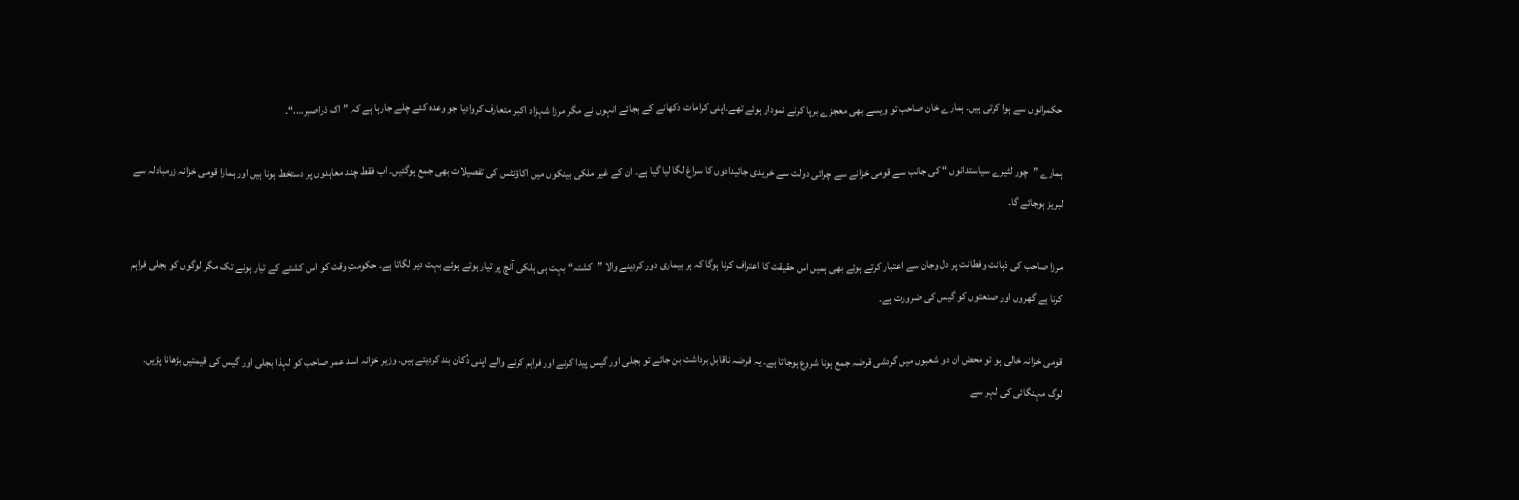حکمرانوں سے ہوا کرتی ہیں۔ ہمارے خان صاحب تو ویسے بھی معجزے برپا کرنے نمودار ہوئے تھے۔اپنی کرامات دکھانے کے بجائے انہوں نے مگر مرزا شہزاد اکبر متعارف کروادیا جو وعدہ کئے چلے جارہا ہے کہ ”اک ذراصبر….“۔

ہمارے ”چور لٹیرے سیاستدانوں “ کی جانب سے قومی خزانے سے چرائی دولت سے خریدی جائیدادوں کا سراغ لگا لیا گیا ہے۔ ان کے غیر ملکی بینکوں میں اکاؤنٹس کی تفصیلات بھی جمع ہوگئیں۔ اب فقط چند معاہدوں پر دستخط ہونا ہیں اور ہمارا قومی خزانہ زرمبادلہ سے لبریز ہوجائے گا۔

مرزا صاحب کی ذہانت وفطانت پر دل وجان سے اعتبار کرتے ہوئے بھی ہمیں اس حقیقت کا اعتراف کرنا ہوگا کہ ہر بیماری دور کردینے والا ”کشتہ“ بہت ہی ہلکی آنچ پر تیار ہوتے ہوئے بہت دیر لگاتا ہے۔ حکومتِ وقت کو اس کشتے کے تیار ہونے تک مگر لوگوں کو بجلی فراہم کرنا ہے گھروں اور صنعتوں کو گیس کی ضرورت ہے۔

قومی خزانہ خالی ہو تو محض ان دو شعبوں میں گردشی قرضہ جمع ہونا شروع ہوجاتا ہے۔ یہ قرضہ ناقابل برداشت بن جائے تو بجلی اور گیس پیدا کرنے اور فراہم کرنے والے اپنی دُکان بند کردیتے ہیں۔ وزیر خزانہ اسد عمر صاحب کو لہذا بجلی اور گیس کی قیمتیں بڑھانا پڑیں۔ لوگ مہنگائی کی لہر سے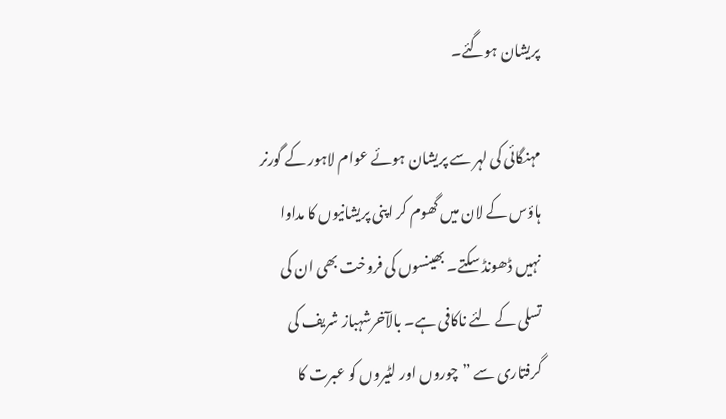پریشان ہوگئے۔

مہنگائی کی لہر سے پریشان ہوئے عوام لاہور کے گورنر ہاؤس کے لان میں گھوم کر اپنی پریشانیوں کا مداوا نہیں ڈھونڈ سکتے۔ بھینسوں کی فروخت بھی ان کی تسلی کے لئے ناکافی ہے۔ بالآخرشہباز شریف کی گرفتاری سے ”چوروں اور لٹیروں کو عبرت کا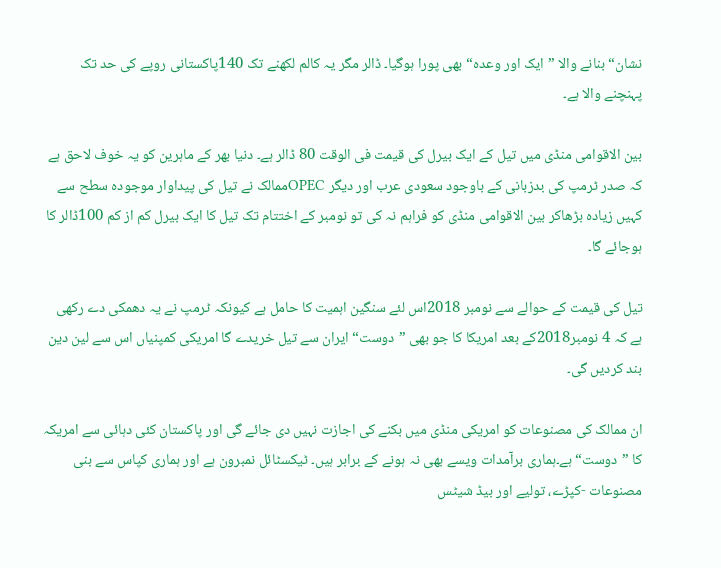نشان“ بنانے والا ”ایک اور وعدہ“ بھی پورا ہوگیا۔ ڈالر مگر یہ کالم لکھنے تک 140پاکستانی روپے کی حد تک پہنچنے والا ہے۔

بین الاقوامی منڈی میں تیل کے ایک بیرل کی قیمت فی الوقت 80 ڈالر ہے۔ دنیا بھر کے ماہرین کو یہ خوف لاحق ہے کہ صدر ٹرمپ کی بدزبانی کے باوجود سعودی عرب اور دیگر OPECممالک نے تیل کی پیداوار موجودہ سطح سے کہیں زیادہ بڑھاکر بین الاقوامی منڈی کو فراہم نہ کی تو نومبر کے اختتام تک تیل کا ایک بیرل کم از کم 100ڈالر کا ہوجائے گا۔

تیل کی قیمت کے حوالے سے نومبر 2018اس لئے سنگین اہمیت کا حامل ہے کیونکہ ٹرمپ نے یہ دھمکی دے رکھی ہے کہ 4 نومبر2018کے بعد امریکا کا جو بھی ”دوست“ ایران سے تیل خریدے گا امریکی کمپنیاں اس سے لین دین بند کردیں گی۔

ان ممالک کی مصنوعات کو امریکی منڈی میں بکنے کی اجازت نہیں دی جائے گی اور پاکستان کئی دہائی سے امریکہ کا ”دوست“ ہے۔ہماری برآمدات ویسے بھی نہ ہونے کے برابر ہیں۔ ٹیکسٹائل نمبرون ہے اور ہماری کپاس سے بنی مصنوعات -کپڑے، تولیے اور بیڈ شیٹس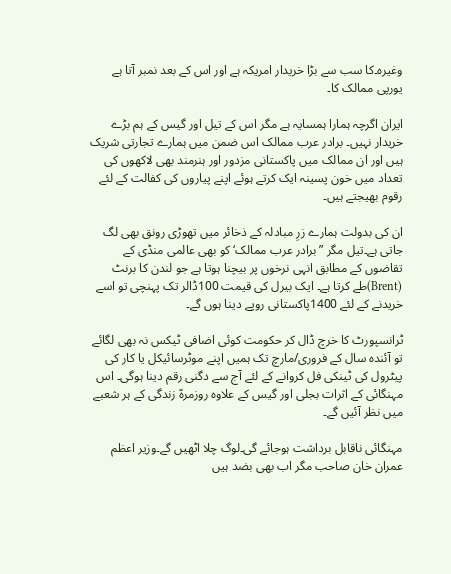وغیرہ۔کا سب سے بڑا خریدار امریکہ ہے اور اس کے بعد نمبر آتا ہے یورپی ممالک کا۔

ایران اگرچہ ہمارا ہمسایہ ہے مگر اس کے تیل اور گیس کے ہم بڑے خریدار نہیں۔ برادر عرب ممالک اس ضمن میں ہمارے تجارتی شریک ہیں اور ان ممالک میں پاکستانی مزدور اور ہنرمند بھی لاکھوں کی تعداد میں خون پسینہ ایک کرتے ہوئے اپنے پیاروں کی کفالت کے لئے رقوم بھیجتے ہیں۔

ان کی بدولت ہمارے زرِ مبادلہ کے ذخائر میں تھوڑی رونق بھی لگ جاتی ہے۔تیل مگر ”برادر عرب ممالک‘ کو بھی عالمی منڈی کے تقاضوں کے مطابق انہی نرخوں پر بیچنا ہوتا ہے جو لندن کا برنٹ (Brent)طے کرتا ہے۔ ایک بیرل کی قیمت 100ڈالر تک پہنچی تو اسے خریدنے کے لئے 1400پاکستانی روپے دینا ہوں گے۔

ٹرانسپورٹ کا خرچ ڈال کر حکومت کوئی اضافی ٹیکس نہ بھی لگائے تو آئندہ سال کے فروری/مارچ تک ہمیں اپنے موٹرسائیکل یا کار کی پیٹرول کی ٹینکی فل کروانے کے لئے آج سے دگنی رقم دینا ہوگی۔ اس مہنگائی کے اثرات بجلی اور گیس کے علاوہ روزمرہّ زندگی کے ہر شعبے میں نظر آئیں گے۔

مہنگائی ناقابل برداشت ہوجائے گی۔لوگ چلا اٹھیں گے۔وزیر اعظم عمران خان صاحب مگر اب بھی بضد ہیں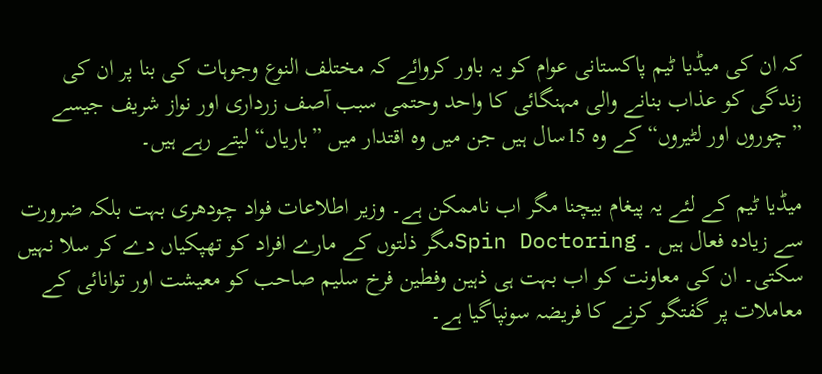کہ ان کی میڈیا ٹیم پاکستانی عوام کو یہ باور کروائے کہ مختلف النوع وجوہات کی بنا پر ان کی زندگی کو عذاب بنانے والی مہنگائی کا واحد وحتمی سبب آصف زرداری اور نواز شریف جیسے ”چوروں اور لٹیروں“ کے وہ 15سال ہیں جن میں وہ اقتدار میں ”باریاں“ لیتے رہے ہیں۔

میڈیا ٹیم کے لئے یہ پیغام بیچنا مگر اب ناممکن ہے۔ وزیر اطلاعات فواد چودھری بہت بلکہ ضرورت سے زیادہ فعال ہیں ۔ Spin Doctoringمگر ذلتوں کے مارے افراد کو تھپکیاں دے کر سلا نہیں سکتی۔ ان کی معاونت کو اب بہت ہی ذہین وفطین فرخ سلیم صاحب کو معیشت اور توانائی کے معاملات پر گفتگو کرنے کا فریضہ سونپاگیا ہے۔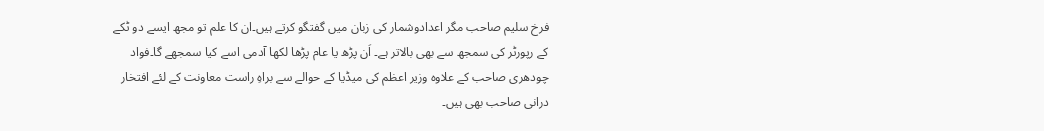فرخ سلیم صاحب مگر اعدادوشمار کی زبان میں گفتگو کرتے ہیں۔ان کا علم تو مجھ ایسے دو ٹکے کے رپورٹر کی سمجھ سے بھی بالاتر ہے۔ اَن پڑھ یا عام پڑھا لکھا آدمی اسے کیا سمجھے گا۔فواد چودھری صاحب کے علاوہ وزیر اعظم کی میڈیا کے حوالے سے براہِ راست معاونت کے لئے افتخار درانی صاحب بھی ہیں۔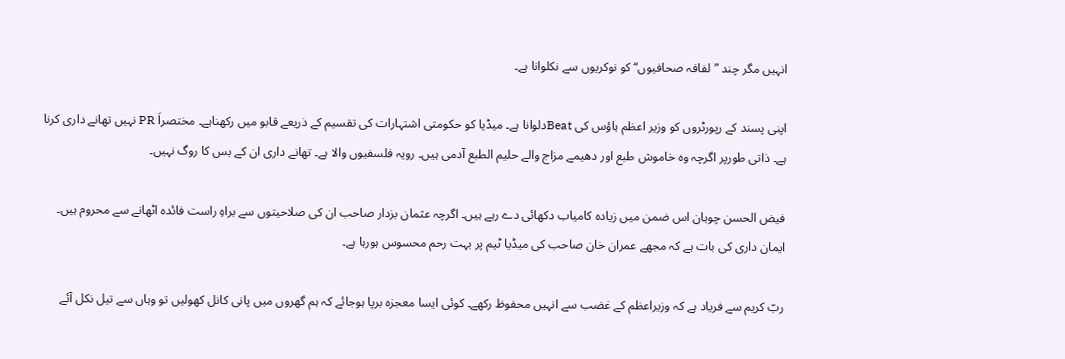انہیں مگر چند ”لفافہ صحافیوں“ کو نوکریوں سے نکلوانا ہے۔

اپنی پسند کے رپورٹروں کو وزیر اعظم ہاؤس کی Beatدلوانا ہے۔ میڈیا کو حکومتی اشتہارات کی تقسیم کے ذریعے قابو میں رکھناہے۔ مختصراَ PR نہیں تھانے داری کرنا ہے۔ ذاتی طورپر اگرچہ وہ خاموش طبع اور دھیمے مزاج والے حلیم الطبع آدمی ہیں۔ رویہ فلسفیوں والا ہے۔ تھانے داری ان کے بس کا روگ نہیں۔

فیض الحسن چوہان اس ضمن میں زیادہ کامیاب دکھائی دے رہے ہیں۔ اگرچہ عثمان بزدار صاحب ان کی صلاحیتوں سے براہِ راست فائدہ اٹھانے سے محروم ہیں۔ ایمان داری کی بات ہے کہ مجھے عمران خان صاحب کی میڈیا ٹیم پر بہت رحم محسوس ہورہا ہے۔

ربّ کریم سے فریاد ہے کہ وزیراعظم کے غضب سے انہیں محفوظ رکھے۔ کوئی ایسا معجزہ برپا ہوجائے کہ ہم گھروں میں پانی کانل کھولیں تو وہاں سے تیل نکل آئے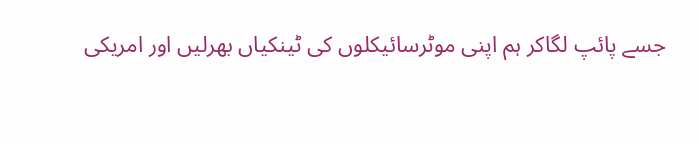جسے پائپ لگاکر ہم اپنی موٹرسائیکلوں کی ٹینکیاں بھرلیں اور امریکی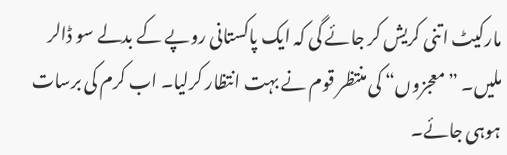مارکیٹ اتنی کریش کر جائے گی کہ ایک پاکستانی روپے کے بدلے سو ڈالر ملیں۔ ”معجزوں“ کی منتظر قوم نے بہت انتظار کرلیا۔ اب کرم کی برسات ہوہی جائے۔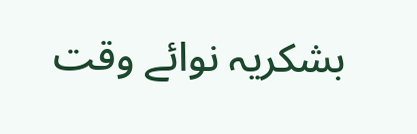بشکریہ نوائے وقت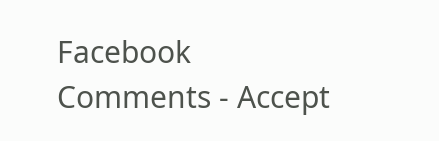Facebook Comments - Accept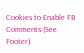Cookies to Enable FB Comments (See Footer).